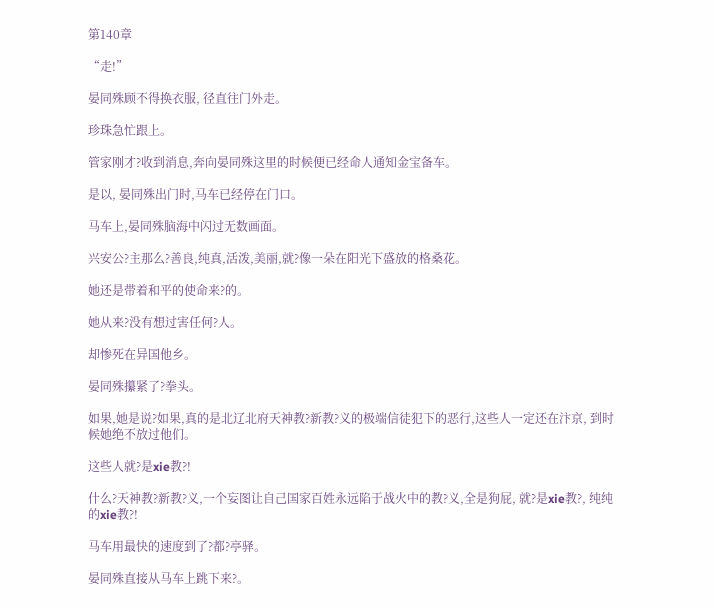第140章

“走!”

晏同殊顾不得换衣服, 径直往门外走。

珍珠急忙跟上。

管家刚才?收到消息,奔向晏同殊这里的时候便已经命人通知金宝备车。

是以, 晏同殊出门时,马车已经停在门口。

马车上,晏同殊脑海中闪过无数画面。

兴安公?主那么?善良,纯真,活泼,美丽,就?像一朵在阳光下盛放的格桑花。

她还是带着和平的使命来?的。

她从来?没有想过害任何?人。

却惨死在异国他乡。

晏同殊攥紧了?拳头。

如果,她是说?如果,真的是北辽北府天神教?新教?义的极端信徒犯下的恶行,这些人一定还在汴京, 到时候她绝不放过他们。

这些人就?是xie教?!

什么?天神教?新教?义,一个妄图让自己国家百姓永远陷于战火中的教?义,全是狗屁, 就?是xie教?, 纯纯的xie教?!

马车用最快的速度到了?都?亭驿。

晏同殊直接从马车上跳下来?。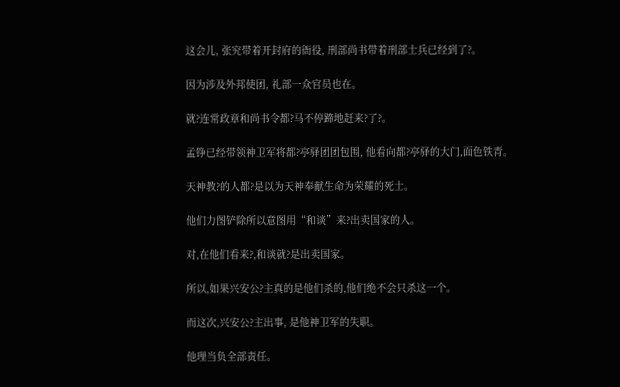这会儿, 张究带着开封府的衙役, 刑部尚书带着刑部士兵已经到了?。

因为涉及外邦使团, 礼部一众官员也在。

就?连常政章和尚书令都?马不停蹄地赶来?了?。

孟铮已经带领神卫军将都?亭驿团团包围, 他看向都?亭驿的大门,面色铁青。

天神教?的人都?是以为天神奉献生命为荣耀的死士。

他们力图铲除所以意图用“和谈”来?出卖国家的人。

对,在他们看来?,和谈就?是出卖国家。

所以,如果兴安公?主真的是他们杀的,他们绝不会只杀这一个。

而这次,兴安公?主出事, 是他神卫军的失职。

他理当负全部责任。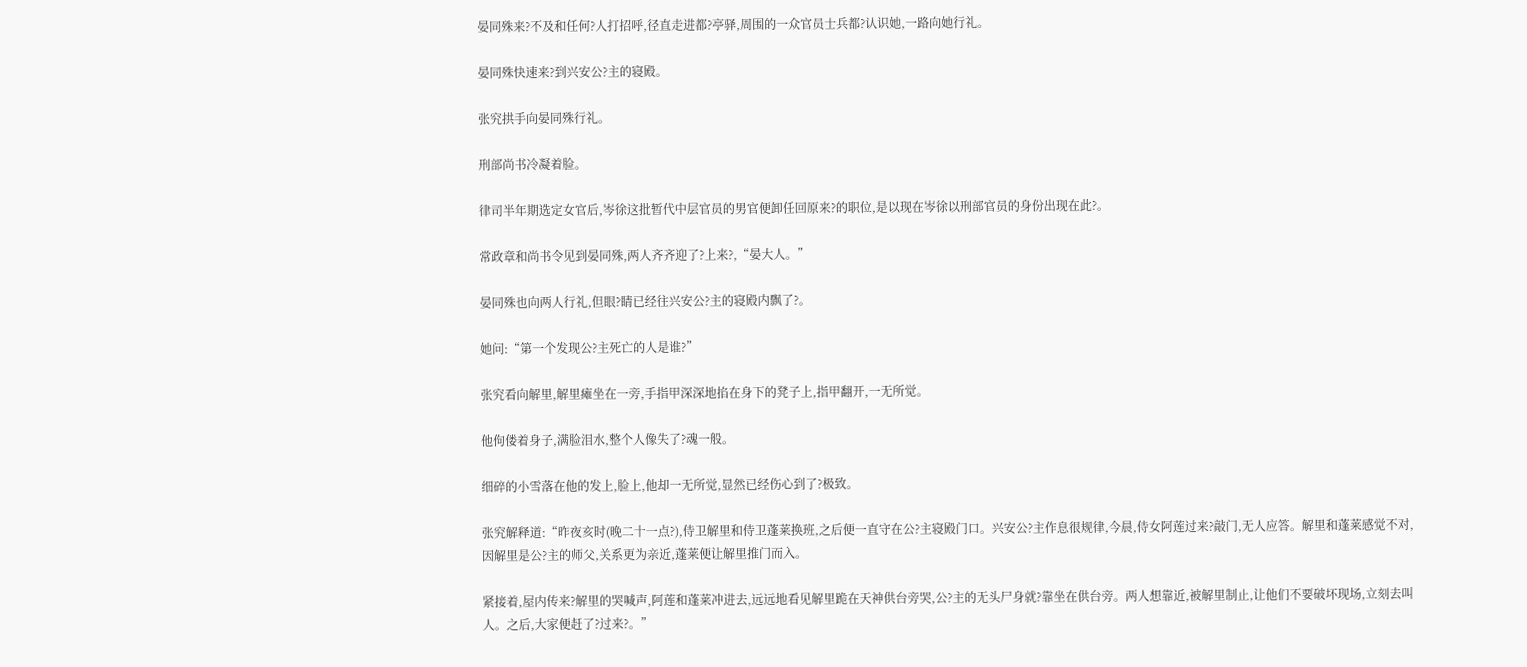晏同殊来?不及和任何?人打招呼,径直走进都?亭驿,周围的一众官员士兵都?认识她,一路向她行礼。

晏同殊快速来?到兴安公?主的寝殿。

张究拱手向晏同殊行礼。

刑部尚书冷凝着脸。

律司半年期选定女官后,岑徐这批暂代中层官员的男官便卸任回原来?的职位,是以现在岑徐以刑部官员的身份出现在此?。

常政章和尚书令见到晏同殊,两人齐齐迎了?上来?,“晏大人。”

晏同殊也向两人行礼,但眼?睛已经往兴安公?主的寝殿内飘了?。

她问:“第一个发现公?主死亡的人是谁?”

张究看向解里,解里瘫坐在一旁,手指甲深深地掐在身下的凳子上,指甲翻开,一无所觉。

他佝偻着身子,满脸泪水,整个人像失了?魂一般。

细碎的小雪落在他的发上,脸上,他却一无所觉,显然已经伤心到了?极致。

张究解释道:“昨夜亥时(晚二十一点?),侍卫解里和侍卫蓬莱换班,之后便一直守在公?主寝殿门口。兴安公?主作息很规律,今晨,侍女阿莲过来?敲门,无人应答。解里和蓬莱感觉不对,因解里是公?主的师父,关系更为亲近,蓬莱便让解里推门而入。

紧接着,屋内传来?解里的哭喊声,阿莲和蓬莱冲进去,远远地看见解里跪在天神供台旁哭,公?主的无头尸身就?靠坐在供台旁。两人想靠近,被解里制止,让他们不要破坏现场,立刻去叫人。之后,大家便赶了?过来?。”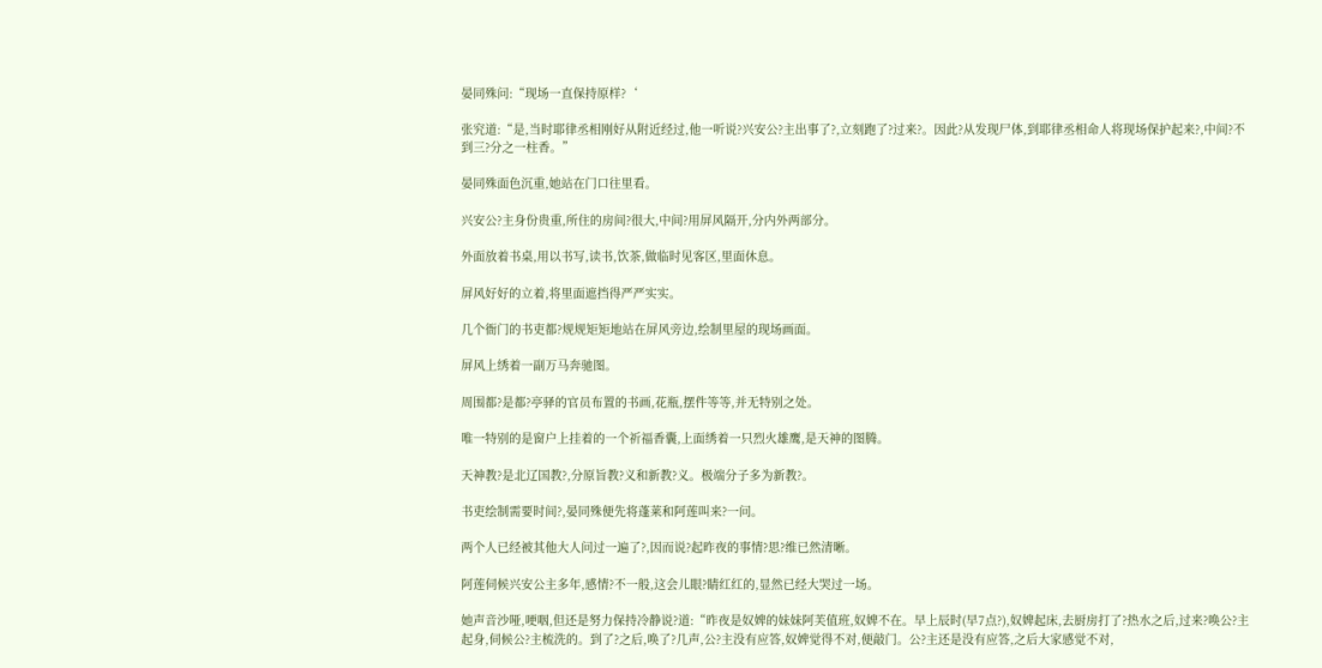晏同殊问:“现场一直保持原样?‘

张究道:“是,当时耶律丞相刚好从附近经过,他一听说?兴安公?主出事了?,立刻跑了?过来?。因此?从发现尸体,到耶律丞相命人将现场保护起来?,中间?不到三?分之一柱香。”

晏同殊面色沉重,她站在门口往里看。

兴安公?主身份贵重,所住的房间?很大,中间?用屏风隔开,分内外两部分。

外面放着书桌,用以书写,读书,饮茶,做临时见客区,里面休息。

屏风好好的立着,将里面遮挡得严严实实。

几个衙门的书吏都?规规矩矩地站在屏风旁边,绘制里屋的现场画面。

屏风上绣着一副万马奔驰图。

周围都?是都?亭驿的官员布置的书画,花瓶,摆件等等,并无特别之处。

唯一特别的是窗户上挂着的一个祈福香囊,上面绣着一只烈火雄鹰,是天神的图腾。

天神教?是北辽国教?,分原旨教?义和新教?义。极端分子多为新教?。

书吏绘制需要时间?,晏同殊便先将蓬莱和阿莲叫来?一问。

两个人已经被其他大人问过一遍了?,因而说?起昨夜的事情?思?维已然清晰。

阿莲伺候兴安公主多年,感情?不一般,这会儿眼?睛红红的,显然已经大哭过一场。

她声音沙哑,哽咽,但还是努力保持冷静说?道:“昨夜是奴婢的妹妹阿芙值班,奴婢不在。早上辰时(早7点?),奴婢起床,去厨房打了?热水之后,过来?唤公?主起身,伺候公?主梳洗的。到了?之后,唤了?几声,公?主没有应答,奴婢觉得不对,便敲门。公?主还是没有应答,之后大家感觉不对,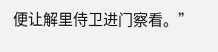便让解里侍卫进门察看。”